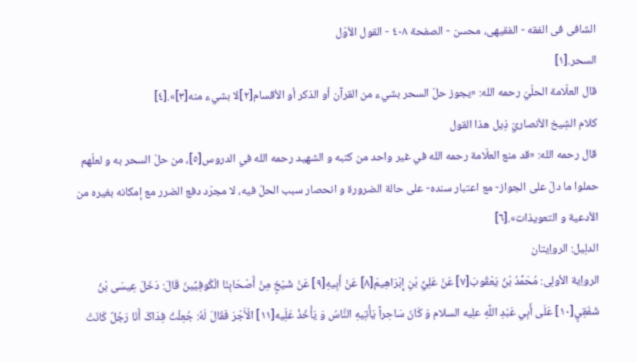الشافی فی الفقه - الفقیهی، محسن - الصفحة ٤٠٨ - القول الأوّل
السحر.[١]
قال العلّامة الحلّيّ رحمه الله: «يجوز حلّ السحر بشيء من القرآن أو الذكر أو الأقسام[٢]لا بشيء منه[٣]».[٤]
کلام الشِیخ الأنصاريّ ذِیل هذا القول
قال رحمه الله: «قد منع العلّامة رحمه الله في غير واحد من كتبه و الشهيد رحمه الله في الدروس[٥]، من حلّ السحر به و لعلّهم حملوا ما دلّ على الجواز- مع اعتبار سنده- على حالة الضرورة و انحصار سبب الحلّ فيه، لا مجرّد دفع الضرر مع إمكانه بغيره من الأدعية و التعويذات».[٦]
الدلِیل: الرواِیتان
الرواِیة الأولِی: مُحَمَّدُ بْنُ يَعْقُوبَ[٧] عَنْ عَلِيِّ بْنِ إِبْرَاهِيمَ[٨] عَنْ أَبِيهِ[٩] عَنْ شَيْخٍ مِنْ أَصْحَابِنَا الْكُوفِيِّينَ قَالَ: دَخَلَ عِيسَى بْنُ شَفَقِيٍ[١٠] عَلَى أَبِي عَبْدِ اللَّهِ علِیه السلام وَ كَانَ سَاحِراً يَأْتِيهِ النَّاسُ وَ يَأْخُذُ عَلَِیه[١١] الْأَجْرَ فَقَالَ لَهُ: جُعِلْتُ فِدَاکَ أَنَا رَجُلٌ كَانَتْ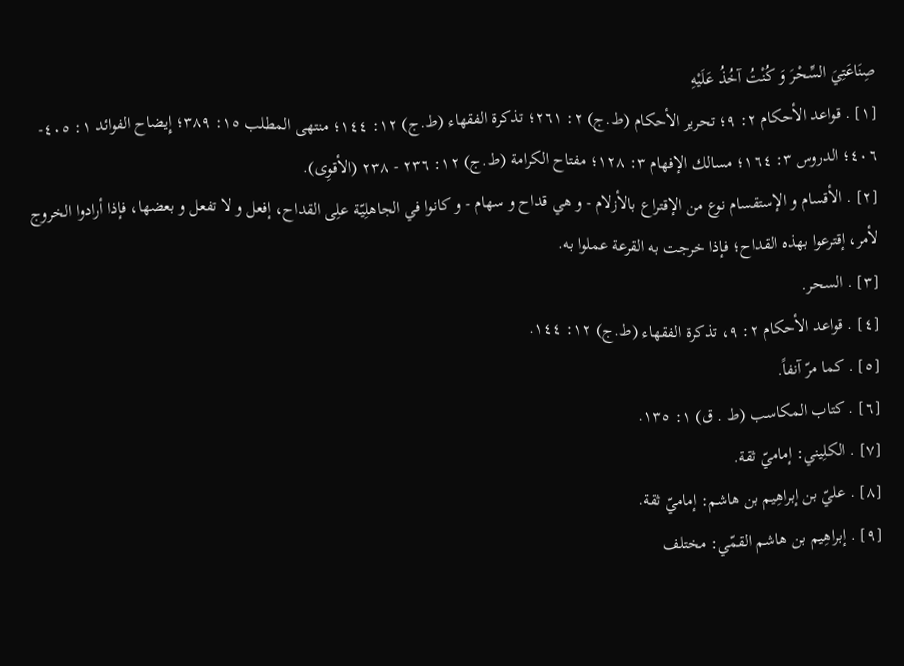صِنَاعَتِيَ السِّحْرَ وَ كُنْتُ آخُذُ عَلَيْهِ
[١] . قواعد الأحكام ٢: ٩؛ تحرير الأحكام (ط.ج) ٢: ٢٦١؛ تذكرة الفقهاء (ط.ج) ١٢: ١٤٤؛ منتهى المطلب ١٥: ٣٨٩؛ إِیضاح الفوائد ١: ٤٠٥- ٤٠٦؛ الدروس ٣: ١٦٤؛ مسالك الإفهام ٣: ١٢٨؛ مفتاح الكرامة (ط.ج) ١٢: ٢٣٦ - ٢٣٨ (الأقوِی).
[٢] . الأقسام و الإستقسام نوع من الإقتراع بالأزلام - و هي قداح و سهام - و کانوا في الجاهلِیّة علِی القداح، إفعل و لا تفعل و بعضها، فإذا أرادوا الخروج لأمر، إقترعوا بهذه القداح؛ فإذا خرجت به القرعة عملوا به.
[٣] . السحر.
[٤] . قواعد الأحكام ٢: ٩، تذكرة الفقهاء (ط.ج) ١٢: ١٤٤.
[٥] . کما مرّ آنفاً.
[٦] . كتاب المكاسب (ط . ق) ١: ١٣٥.
[٧] . الکلِیني: إماميّ ثقة.
[٨] . عليّ بن إبراهِیم بن هاشم: إماميّ ثقة.
[٩] . إبراهِیم بن هاشم القمّي: مختلف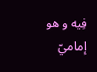فِیه و هو إماميّ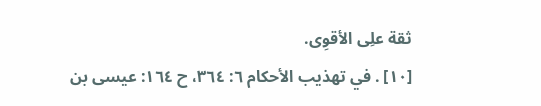ثقة علِی الأقوِی.
[١٠] . في تهذيب الأحکام ٦: ٣٦٤، ح ١٦٤: عيسى بن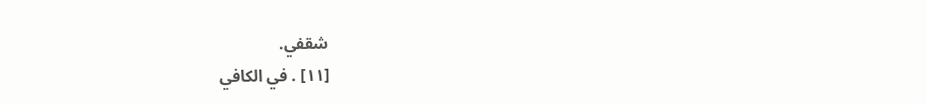شقفي.
[١١] . في الکافي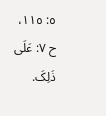٥: ١١٥، ح ٧: عَلَى ذَلِکَ.